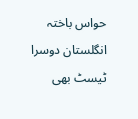حواس باختہ انگلستان دوسرا ٹیسٹ بھی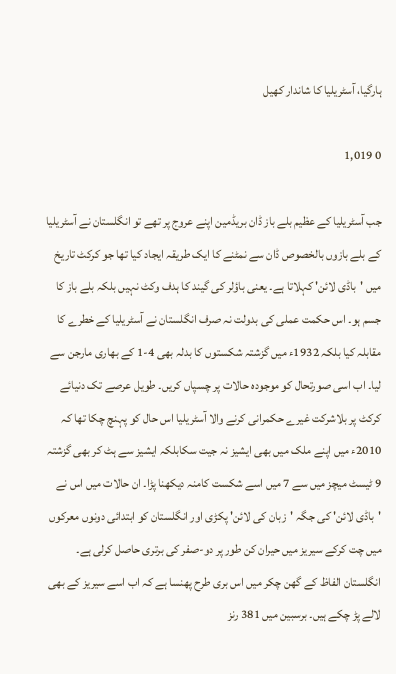ہارگیا، آسٹریلیا کا شاندار کھیل

0 1,019

جب آسٹریلیا کے عظیم بلے باز ڈان بریڈمین اپنے عروج پر تھے تو انگلستان نے آسٹریلیا کے بلے بازوں بالخصوص ڈان سے نمٹنے کا ایک طریقہ ایجاد کیا تھا جو کرکٹ تاریخ میں 'باڈی لائن' کہلاتا ہے۔ یعنی باؤلر کی گیند کا ہدف وکٹ نہیں بلکہ بلے باز کا جسم ہو۔ اس حکمت عملی کی بدولت نہ صرف انگلستان نے آسٹریلیا کے خطرے کا مقابلہ کیا بلکہ 1932ء میں گزشتہ شکستوں کا بدلہ بھی 4-1 کے بھاری مارجن سے لیا۔ اب اسی صورتحال کو موجودہ حالات پر چسپاں کریں۔ طویل عرصے تک دنیائے کرکٹ پر بلاشرکت غیرے حکمرانی کرنے والا آسٹریلیا اس حال کو پہنچ چکا تھا کہ 2010ء میں اپنے ملک میں بھی ایشیز نہ جیت سکابلکہ ایشیز سے ہٹ کر بھی گزشتہ 9 ٹیسٹ میچز میں سے 7 میں اسے شکست کامنہ دیکھنا پڑا۔ ان حالات میں اس نے 'باڈی لائن' کی جگہ 'زبان کی لائن' پکڑی اور انگلستان کو ابتدائی دونوں معرکوں میں چت کرکے سیریز میں حیران کن طور پر دو-صفر کی برتری حاصل کرلی ہے۔ انگلستان الفاظ کے گھن چکر میں اس بری طرح پھنسا ہے کہ اب اسے سیریز کے بھی لالے پڑ چکے ہیں۔ برسبین میں 381 رنز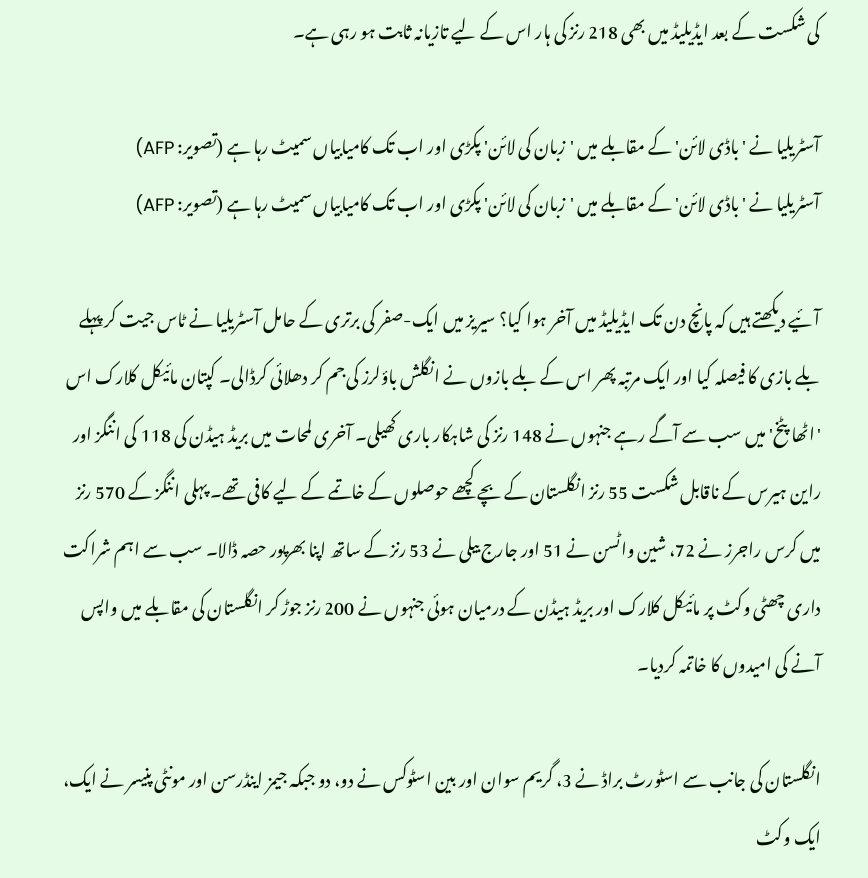کی شکست کے بعد ایڈیلیڈ میں بھی 218 رنز کی ہار اس کے لیے تازیانہ ثابت ہو رہی ہے۔

آسٹریلیا نے 'باڈی لائن' کے مقابلے میں 'زبان کی لائن' پکڑی اور اب تک کامیابیاں سمیٹ رہا ہے (تصویر: AFP)
آسٹریلیا نے 'باڈی لائن' کے مقابلے میں 'زبان کی لائن' پکڑی اور اب تک کامیابیاں سمیٹ رہا ہے (تصویر: AFP)

آئیے دیکھتے ہیں کہ پانچ دن تک ایڈیلیڈ میں آخر ہوا کیا؟ سیریز میں ایک-صفر کی برتری کے حامل آسٹریلیا نے ٹاس جیت کر پہلے بلے بازی کا فیصلہ کیا اور ایک مرتبہ پھر اس کے بلے بازوں نے انگلش باؤلرز کی جم کر دھلائی کرڈالی۔ کپتان مائیکل کلارک اس 'اٹھا پٹخ' میں سب سے آگے رہے جنہوں نے 148 رنز کی شاہکار باری کھیلی۔ آخری لمحات میں بریڈ ہیڈن کی 118 کی اننگز اور راین ہیرس کے ناقابل شکست 55 رنز انگلستان کے بچے کچھے حوصلوں کے خاتمے کے لیے کافی تھے۔ پہلی اننگز کے 570 رنز میں کرس راجرز نے 72، شین واٹسن نے 51 اور جارج بیلی نے 53 رنز کے ساتھ اپنا بھرپور حصہ ڈالا۔ سب سے اہم شراکت داری چھٹی وکٹ پر مائیکل کلارک اور بریڈ ہیڈن کے درمیان ہوئی جنہوں نے 200 رنز جوڑ کر انگلستان کی مقابلے میں واپس آنے کی امیدوں کا خاتمہ کردیا۔

انگلستان کی جانب سے اسٹورٹ براڈ نے 3، گریم سوان اور بین اسٹوکس نے دو، دو جبکہ جیمز اینڈرسن اور مونٹی پنیسر نے ایک، ایک وکٹ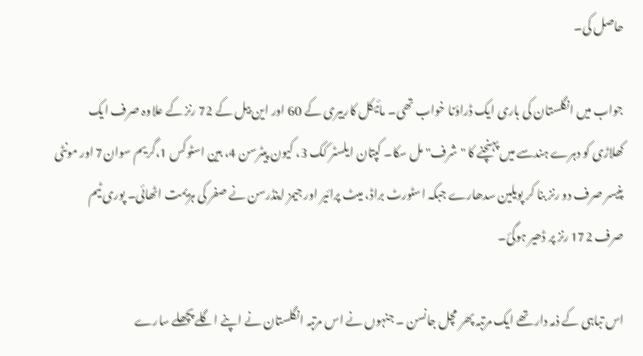حاصل کی۔

جواب میں انگلستان کی باری ایک ڈراؤنا خواب تھی۔ مائیکل کاربیری کے 60 اور این بیل کے 72 رنز کے علاوہ صرف ایک کھلاڑی کو دہرے ہندسے میں پہنچنے کا "شرف" مل سکا۔ کپتان ایلسٹر کک 3، کیون پیٹرسن 4، بین اسٹوکس 1،گریم سوان7 اور مونٹی پنیسر صرف دو رنز بنا کر پویلین سدھارے جبکہ اسٹورٹ براڈ، میٹ پرائیر اور جیمز اینڈرسن نے صفر کی ہزیمت اٹھائی۔ پوری ٹیم صرف 172 رنز پر ڈھیر ہوگئ۔

اس تباہی کے ذمہ دار تھے ایک مرتبہ پھر مچل جانسن ۔ جنہوں نے اس مرتبہ انگلستان نے اپنے اگلے پچھلے سارے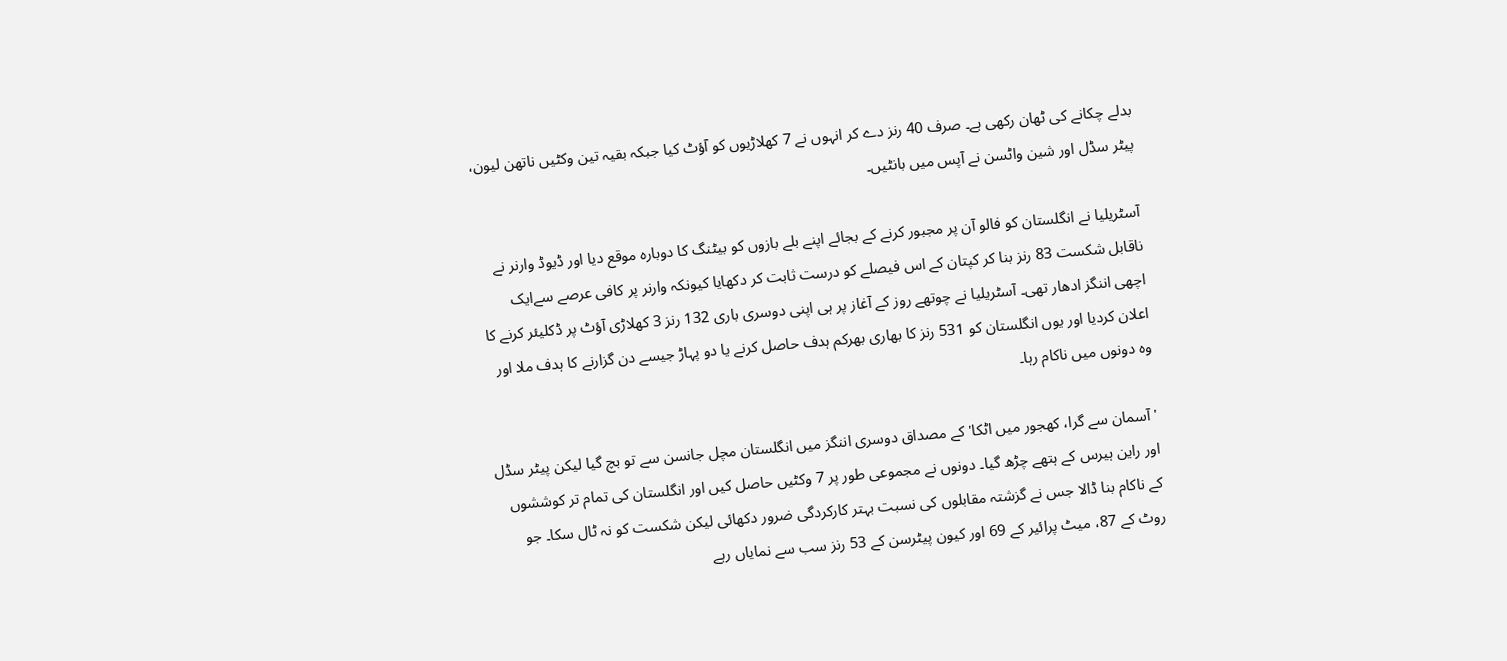بدلے چکانے کی ٹھان رکھی ہے۔ صرف 40 رنز دے کر انہوں نے 7 کھلاڑیوں کو آؤٹ کیا جبکہ بقیہ تین وکٹیں ناتھن لیون، پیٹر سڈل اور شین واٹسن نے آپس میں بانٹیں۔

آسٹریلیا نے انگلستان کو فالو آن پر مجبور کرنے کے بجائے اپنے بلے بازوں کو بیٹنگ کا دوبارہ موقع دیا اور ڈیوڈ وارنر نے ناقابل شکست 83 رنز بنا کر کپتان کے اس فیصلے کو درست ثابت کر دکھایا کیونکہ وارنر پر کافی عرصے سےایک اچھی اننگز ادھار تھی۔ آسٹریلیا نے چوتھے روز کے آغاز پر ہی اپنی دوسری باری 132 رنز 3 کھلاڑی آؤٹ پر ڈکلیئر کرنے کا اعلان کردیا اور یوں انگلستان کو 531 رنز کا بھاری بھرکم ہدف حاصل کرنے یا دو پہاڑ جیسے دن گزارنے کا ہدف ملا اور وہ دونوں میں ناکام رہا۔

'آسمان سے گرا، کھجور میں اٹکا' کے مصداق دوسری اننگز میں انگلستان مچل جانسن سے تو بچ گیا لیکن پیٹر سڈل اور راین ہیرس کے ہتھے چڑھ گیا۔ دونوں نے مجموعی طور پر 7 وکٹیں حاصل کیں اور انگلستان کی تمام تر کوششوں کے ناکام بنا ڈالا جس نے گزشتہ مقابلوں کی نسبت بہتر کارکردگی ضرور دکھائی لیکن شکست کو نہ ٹال سکا۔ جو روٹ کے 87، میٹ پرائیر کے 69 اور کیون پیٹرسن کے 53 رنز سب سے نمایاں رہے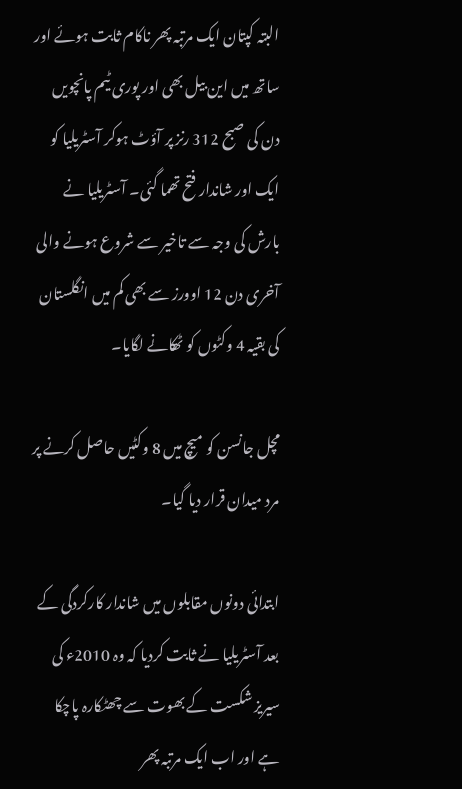البتہ کپتان ایک مرتبہ پھر ناکام ثابت ہوئے اور ساتھ میں این بیل بھی اور پوری ٹیم پانچویں دن کی صبح 312 رنز پر آؤٹ ہوکر آسٹریلیا کو ایک اور شاندار فتح تھما گئی۔ آسٹریلیا نے بارش کی وجہ سے تاخیر سے شروع ہونے والی آخری دن 12 اوورز سے بھی کم میں انگلستان کی بقیہ 4 وکٹوں کو ٹھکانے لگایا۔

مچل جانسن کو میچ میں 8 وکٹیں حاصل کرنے پر مرد میدان قرار دیا گیا۔

ابتدائی دونوں مقابلوں میں شاندار کارکردگی کے بعد آسٹریلیا نے ثابت کردیا کہ وہ 2010ء کی سیریز شکست کے بھوت سے چھٹکارہ پاچکا ہے اور اب ایک مرتبہ پھر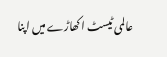عالمی ٹیسٹ اکھاڑے میں اپنا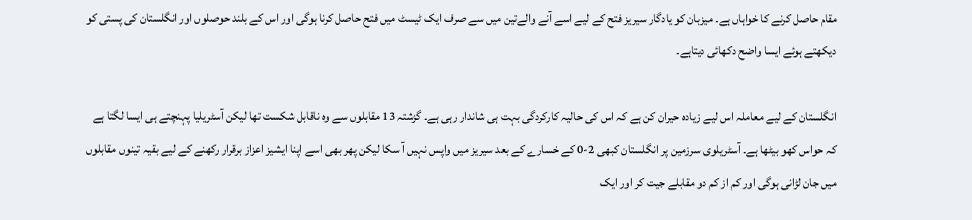مقام حاصل کرنے کا خواہاں ہے۔ میزبان کو یادگار سیریز فتح کے لیے اسے آنے والےتین میں سے صرف ایک ٹیسٹ میں فتح حاصل کرنا ہوگی اور اس کے بلند حوصلوں اور انگلستان کی پستی کو دیکھتے ہوئے ایسا واضح دکھائی دیتاہے۔

انگلستان کے لیے معاملہ اس لیے زیادہ حیران کن ہے کہ اس کی حالیہ کارکردگی بہت ہی شاندار رہی ہے۔ گزشتہ 13 مقابلوں سے وہ ناقابل شکست تھا لیکن آسٹریلیا پہنچتے ہی ایسا لگتا ہے کہ حواس کھو بیٹھا ہے۔ آسٹریلوی سرزمین پر انگلستان کبھی 2-0 کے خسارے کے بعد سیریز میں واپس نہیں آ سکا لیکن پھر بھی اسے اپنا ایشیز اعزاز برقرار رکھنے کے لیے بقیہ تینوں مقابلوں میں جان لڑانی ہوگی اور کم از کم دو مقابلے جیت کر اور ایک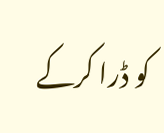کو ڈرا کرکے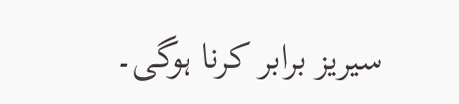سیریز برابر کرنا ہوگی۔